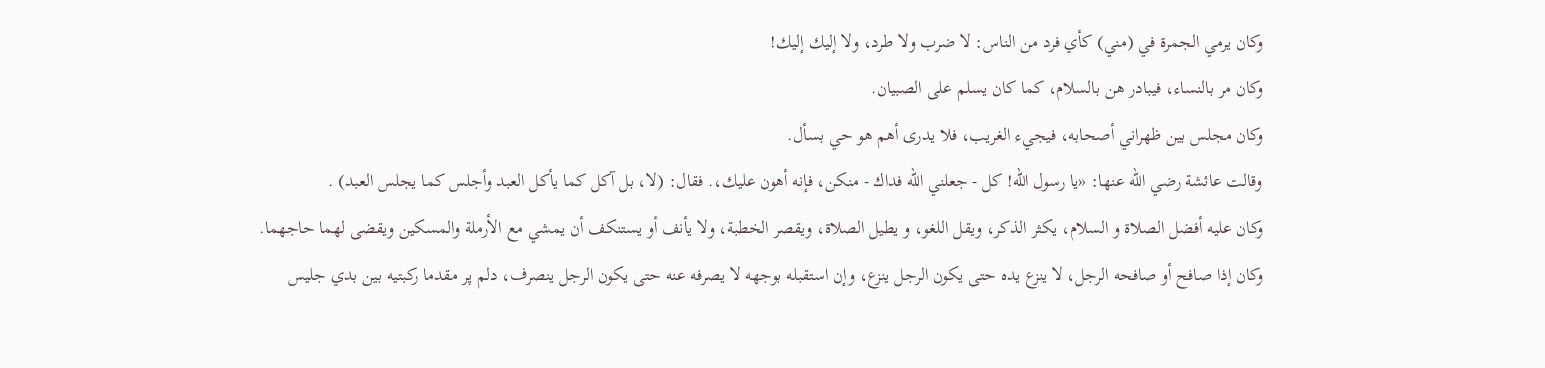وكان يرمي الجمرة في (مني) كأي فرد من الناس: لا ضرب ولا طرد، ولا إليك إليك!
وكان مر بالنساء، فيبادر هن بالسلام، كما كان يسلم على الصبيان.
وكان مجلس بين ظهراني أصحابه، فيجيء الغريب، فلا يدرى أهم هو حي بسأل.
وقالت عائشة رضي الله عنها: «يا رسول الله! كل - جعلني الله فداك - منكن، فإنه أهون عليك،. فقال: (لا، بل آكل كما يأكل العبد وأجلس كما يجلس العبد) .
وكان عليه أفضل الصلاة و السلام، يكثر الذكر، ويقل اللغو، و يطيل الصلاة، ويقصر الخطبة، ولا يأنف أو يستنكف أن يمشي مع الأرملة والمسكين ويقضى لهما حاجهما.
وكان إذا صافح أو صافحه الرجل، لا ينزع يده حتى يكون الرجل ينزع، وإن استقبله بوجهه لا يصرفه عنه حتى يكون الرجل ينصرف، دلم پر مقدما ركبتيه بين بدي جليس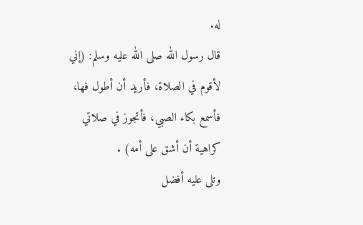له.
قال رسول الله صلى الله عليه وسلم: (إني لأقوم في الصلاة، فأريد أن أطول فها، فأسمع بكاء الصبي، فأتجوز في صلاتي كراهية أن أشق على أمه) .
وتلى عليه أفضل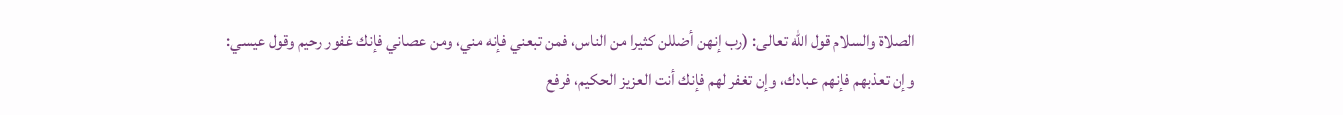الصلاة والسلام قول الله تعالى: (رب إنهن أضللن كثيرا من الناس، فمن تبعني فإنه مني، ومن عصاني فإنك غفور رحيم وقول عيسي:
وإن تعذبهم فإنهم عبادك، وإن تغفر لهم فإنك أنت العزيز الحكيم، فرفع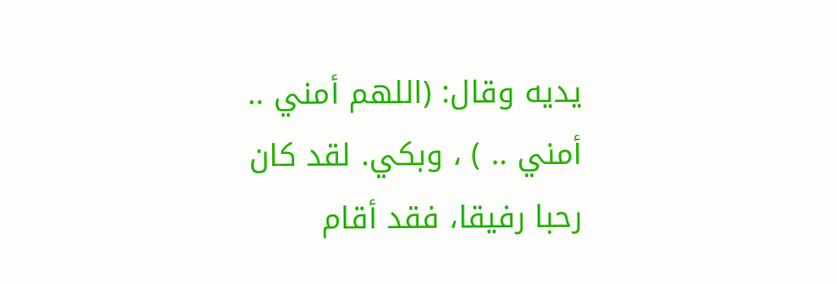يديه وقال: (اللهم أمني .. أمني .. ) ، وبکي. لقد كان رحبا رفيقا، فقد أقام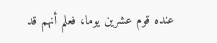عنده قوم عشرين يوما، فعلم أنهم قد